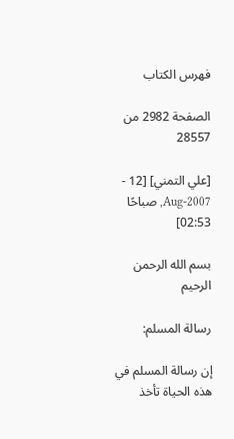فهرس الكتاب

الصفحة 2982 من 28557

[علي التمني] [12 - Aug-2007, صباحًا 02:53]

بسم الله الرحمن الرحيم

رسالة المسلم:

إن رسالة المسلم في هذه الحياة تأخذ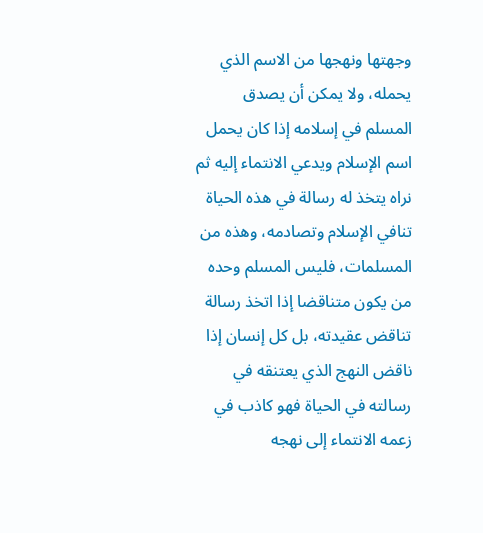وجهتها ونهجها من الاسم الذي يحمله، ولا يمكن أن يصدق المسلم في إسلامه إذا كان يحمل اسم الإسلام ويدعي الانتماء إليه ثم نراه يتخذ له رسالة في هذه الحياة تنافي الإسلام وتصادمه، وهذه من المسلمات، فليس المسلم وحده من يكون متناقضا إذا اتخذ رسالة تناقض عقيدته، بل كل إنسان إذا ناقض النهج الذي يعتنقه في رسالته في الحياة فهو كاذب في زعمه الانتماء إلى نهجه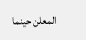المعلن حينما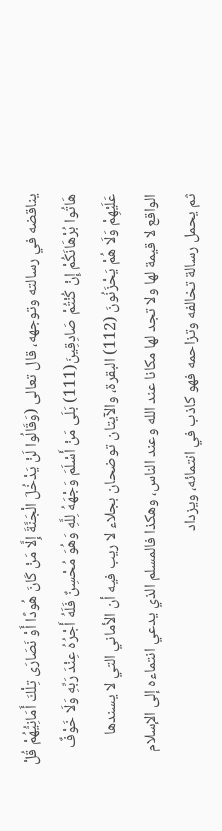يناقضه في رسالته وتوجهه، قال تعالى (وَقَالُوا لَنْ يَدْخُلَ الْجَنَّةَ إِلَّا مَنْ كَانَ هُودًا أَوْ نَصَارَى تِلْكَ أَمَانِيُّهُمْ قُلْ هَاتُوا بُرْهَانَكُمْ إِنْ كُنْتُمْ صَادِقِينَ(111) بَلَى مَنْ أَسْلَمَ وَجْهَهُ لِلَّهِ وَهُوَ مُحْسِنٌ فَلَهُ أَجْرُهُ عِنْدَ رَبِّهِ وَلَا خَوْفٌ عَلَيْهِمْ وَلَا هُمْ يَحْزَنُونَ (112) البقرة، والآيتان توضحان بجلاء لا ريب فيه أن الأماني التي لا يسندها الواقع لا قيمة لها ولا تجد لها مكانا عند الله وعند الناس، وهكذا فالمسلم الذي يدعي انتماءه إلى الإسلام ثم يحمل رسالة تخالفه وتزاحمه فهو كاذب في انتمائه، ويزداد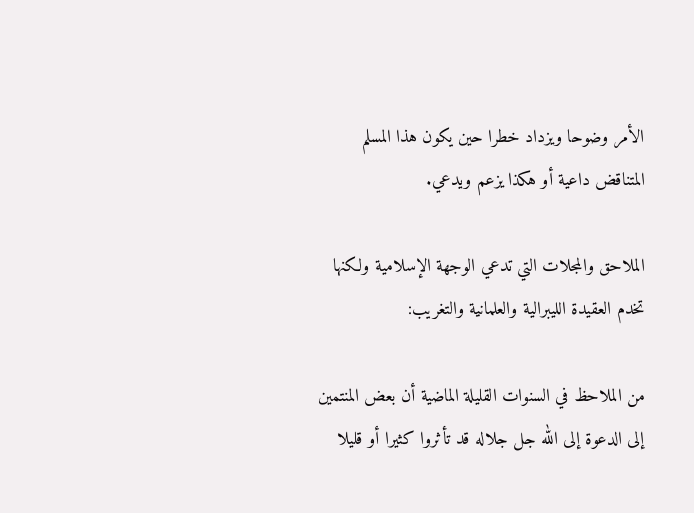الأمر وضوحا ويزداد خطرا حين يكون هذا المسلم المتناقض داعية أو هكذا يزعم ويدعي.

الملاحق والمجلات التي تدعي الوجهة الإسلامية ولكنها تخدم العقيدة الليبرالية والعلمانية والتغريب:

من الملاحظ في السنوات القليلة الماضية أن بعض المنتمين إلى الدعوة إلى الله جل جلاله قد تأثروا كثيرا أو قليلا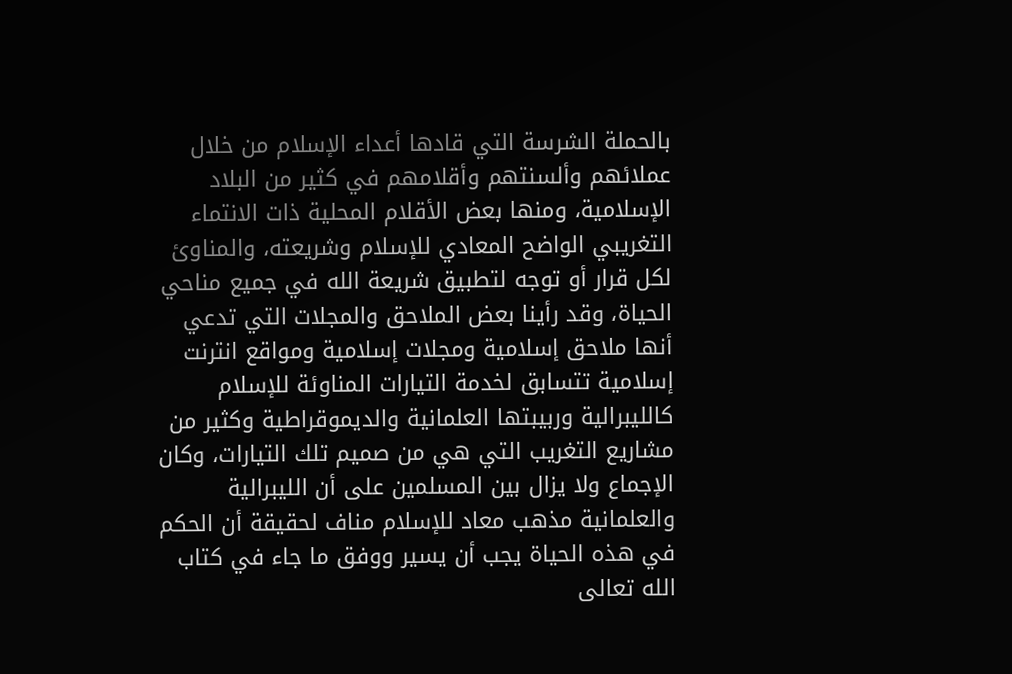بالحملة الشرسة التي قادها أعداء الإسلام من خلال عملائهم وألسنتهم وأقلامهم في كثير من البلاد الإسلامية، ومنها بعض الأقلام المحلية ذات الانتماء التغريبي الواضح المعادي للإسلام وشريعته، والمناوئ لكل قرار أو توجه لتطبيق شريعة الله في جميع مناحي الحياة، وقد رأينا بعض الملاحق والمجلات التي تدعي أنها ملاحق إسلامية ومجلات إسلامية ومواقع انترنت إسلامية تتسابق لخدمة التيارات المناوئة للإسلام كالليبرالية وربيبتها العلمانية والديموقراطية وكثير من مشاريع التغريب التي هي من صميم تلك التيارات، وكان الإجماع ولا يزال بين المسلمين على أن الليبرالية والعلمانية مذهب معاد للإسلام مناف لحقيقة أن الحكم في هذه الحياة يجب أن يسير ووفق ما جاء في كتاب الله تعالى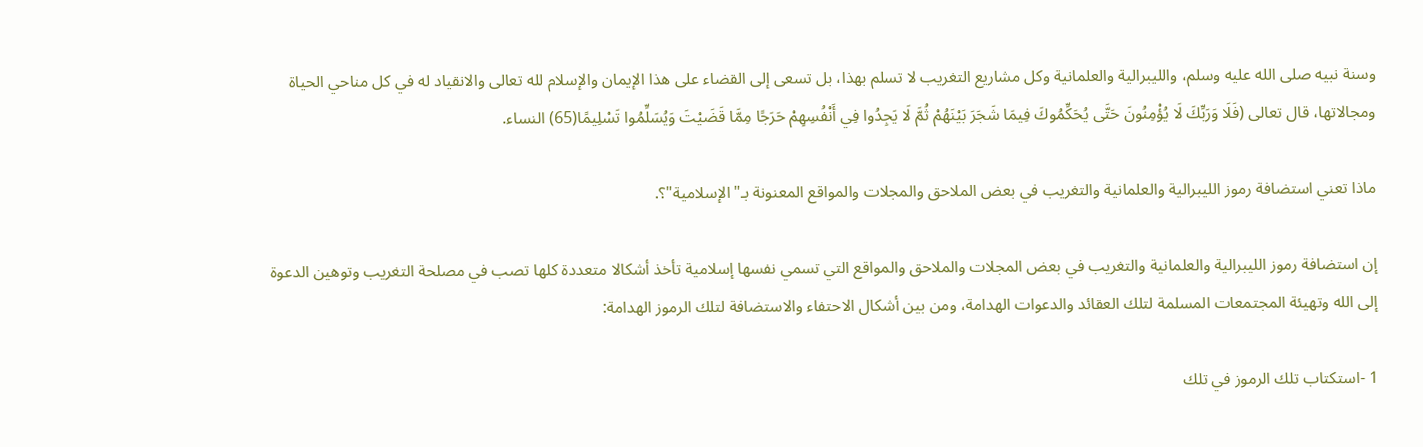وسنة نبيه صلى الله عليه وسلم، والليبرالية والعلمانية وكل مشاريع التغريب لا تسلم بهذا، بل تسعى إلى القضاء على هذا الإيمان والإسلام لله تعالى والانقياد له في كل مناحي الحياة ومجالاتها، قال تعالى (فَلَا وَرَبِّكَ لَا يُؤْمِنُونَ حَتَّى يُحَكِّمُوكَ فِيمَا شَجَرَ بَيْنَهُمْ ثُمَّ لَا يَجِدُوا فِي أَنْفُسِهِمْ حَرَجًا مِمَّا قَضَيْتَ وَيُسَلِّمُوا تَسْلِيمًا(65) النساء.

ماذا تعني استضافة رموز الليبرالية والعلمانية والتغريب في بعض الملاحق والمجلات والمواقع المعنونة بـ"الإسلامية"؟.

إن استضافة رموز الليبرالية والعلمانية والتغريب في بعض المجلات والملاحق والمواقع التي تسمي نفسها إسلامية تأخذ أشكالا متعددة كلها تصب في مصلحة التغريب وتوهين الدعوة إلى الله وتهيئة المجتمعات المسلمة لتلك العقائد والدعوات الهدامة، ومن بين أشكال الاحتفاء والاستضافة لتلك الرموز الهدامة:

1 -استكتاب تلك الرموز في تلك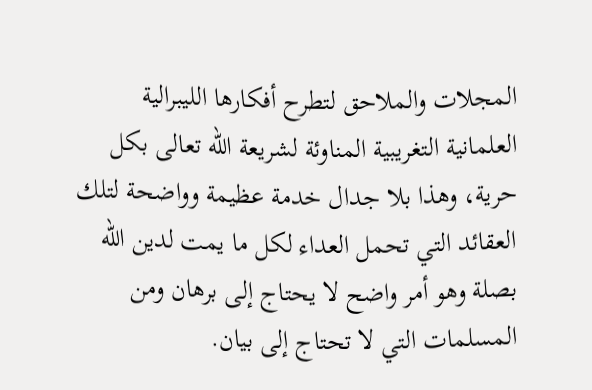المجلات والملاحق لتطرح أفكارها الليبرالية العلمانية التغريبية المناوئة لشريعة الله تعالى بكل حرية، وهذا بلا جدال خدمة عظيمة وواضحة لتلك العقائد التي تحمل العداء لكل ما يمت لدين الله بصلة وهو أمر واضح لا يحتاج إلى برهان ومن المسلمات التي لا تحتاج إلى بيان.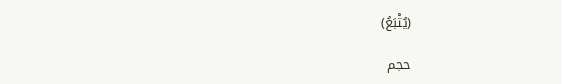(يُتْبَعُ)

حجم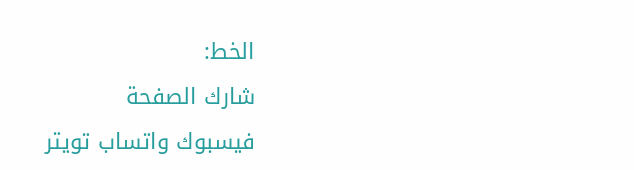الخط:
شارك الصفحة
فيسبوك واتساب تويتر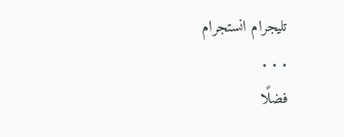تليجرام انستجرام
. . .
فضلًا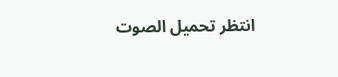انتظر تحميل الصوت